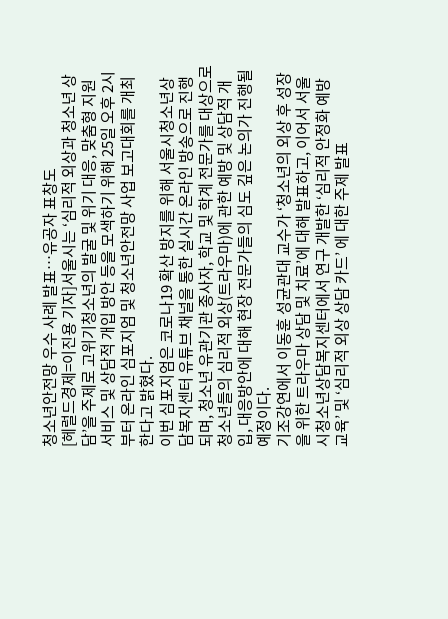청소년안전망 우수 사례 발표…유공자 표창도
[헤럴드경제=이진용 기자]서울시는 ‘심리적 외상과 청소년 상담’을 주제로 고위기청소년의 발굴 및 위기 대응, 맞춤형 지원 서비스 및 상담적 개입 방안 등을 모색하기 위해 25일 오후 2시부터 온라인 심포지엄 및 청소년안전망 사업 보고대회를 개최한다고 밝혔다.
이번 심포지엄은 코로나19 확산 방지를 위해 서울시청소년상담복지센터 유튜브 채널을 통한 실시간 온라인 방송으로 진행되며, 청소년 유관기관 종사자, 학교 및 학계 전문가를 대상으로 청소년들의 심리적 외상(트라우마)에 관한 예방 및 상담적 개입, 대응방안에 대해 현장 전문가들의 심도 깊은 논의가 진행될 예정이다.
기조강연에서 이동훈 성균관대 교수가 ‘청소년의 외상 후 성장을 위한 트라우마 상담 및 치료’에 대해 발표하고, 이어서 서울시청소년상담복지센터에서 연구 개발한 ‘심리적 안정화 예방교육’ 및 ‘심리적 외상 상담 카드’ 에 대한 주제 발표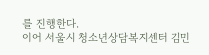를 진행한다.
이어 서울시 청소년상담복지센터 김민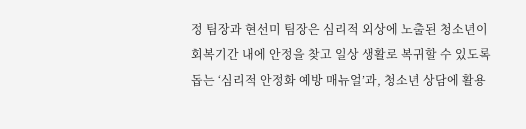정 팀장과 현선미 팀장은 심리적 외상에 노출된 청소년이 회복기간 내에 안정을 찾고 일상 생활로 복귀할 수 있도록 돕는 ‘심리적 안정화 예방 매뉴얼’과, 청소년 상담에 활용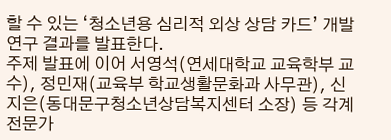할 수 있는 ‘청소년용 심리적 외상 상담 카드’ 개발 연구 결과를 발표한다.
주제 발표에 이어 서영석(연세대학교 교육학부 교수), 정민재(교육부 학교생활문화과 사무관), 신지은(동대문구청소년상담복지센터 소장) 등 각계 전문가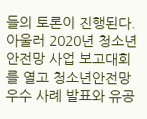들의 토론이 진행된다.
아울러 2020년 청소년안전망 사업 보고대회를 열고 청소년안전망 우수 사례 발표와 유공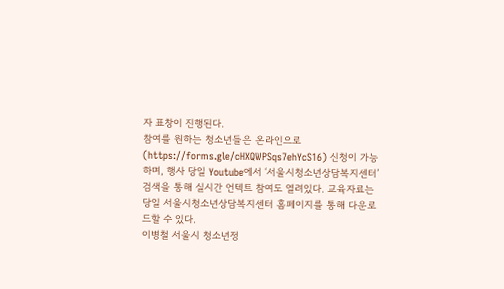자 표창이 진행된다.
참여를 원하는 청소년들은 온라인으로 (https://forms.gle/cHXQWPSqs7ehYcS16) 신청이 가능하며, 행사 당일 Youtube에서 ‘서울시청소년상담복지센터’ 검색을 통해 실시간 언텍트 참여도 열려있다. 교육자료는 당일 서울시청소년상담복지센터 홈페이지를 통해 다운로드할 수 있다.
이병철 서울시 청소년정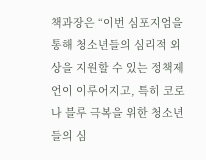책과장은 “이번 심포지엄을 통해 청소년들의 심리적 외상을 지원할 수 있는 정책제언이 이루어지고, 특히 코로나 블루 극복을 위한 청소년들의 심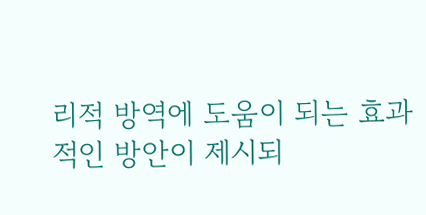리적 방역에 도움이 되는 효과적인 방안이 제시되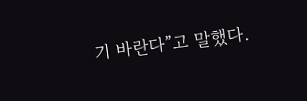기 바란다”고 말했다.